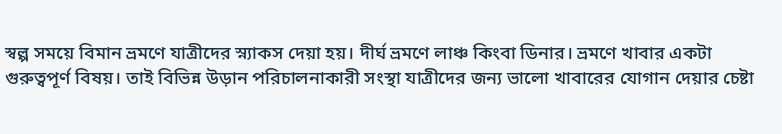স্বল্প সময়ে বিমান ভ্রমণে যাত্রীদের স্ন্যাকস দেয়া হয়। দীর্ঘ ভ্রমণে লাঞ্চ কিংবা ডিনার। ভ্রমণে খাবার একটা গুরুত্বপূর্ণ বিষয়। তাই বিভিন্ন উড়ান পরিচালনাকারী সংস্থা যাত্রীদের জন্য ভালো খাবারের যোগান দেয়ার চেষ্টা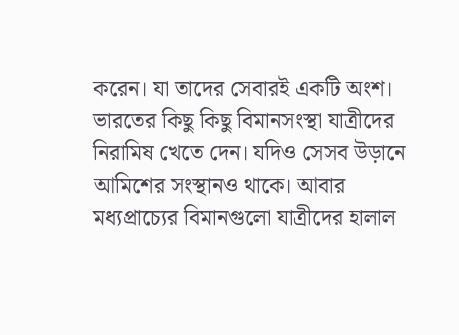করেন। যা তাদের সেবারই একটি অংশ।
ভারতের কিছু কিছু বিমানসংস্থা যাত্রীদের নিরামিষ খেতে দেন। যদিও সেসব উড়ানে আমিশের সংস্থানও থাকে। আবার মধ্যপ্রাচ্যের বিমানগুলো যাত্রীদের হালাল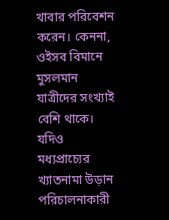খাবার পরিবেশন করেন। কেননা, ওইসব বিমানে মুসলমান যাত্রীদের সংখ্যাই বেশি থাকে। যদিও মধ্যপ্রাচ্যের খ্যাতনামা উড়ান পরিচালনাকারী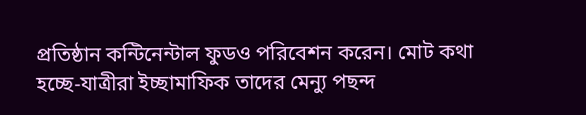প্রতিষ্ঠান কন্টিনেন্টাল ফুডও পরিবেশন করেন। মোট কথা হচ্ছে-যাত্রীরা ইচ্ছামাফিক তাদের মেন্যু পছন্দ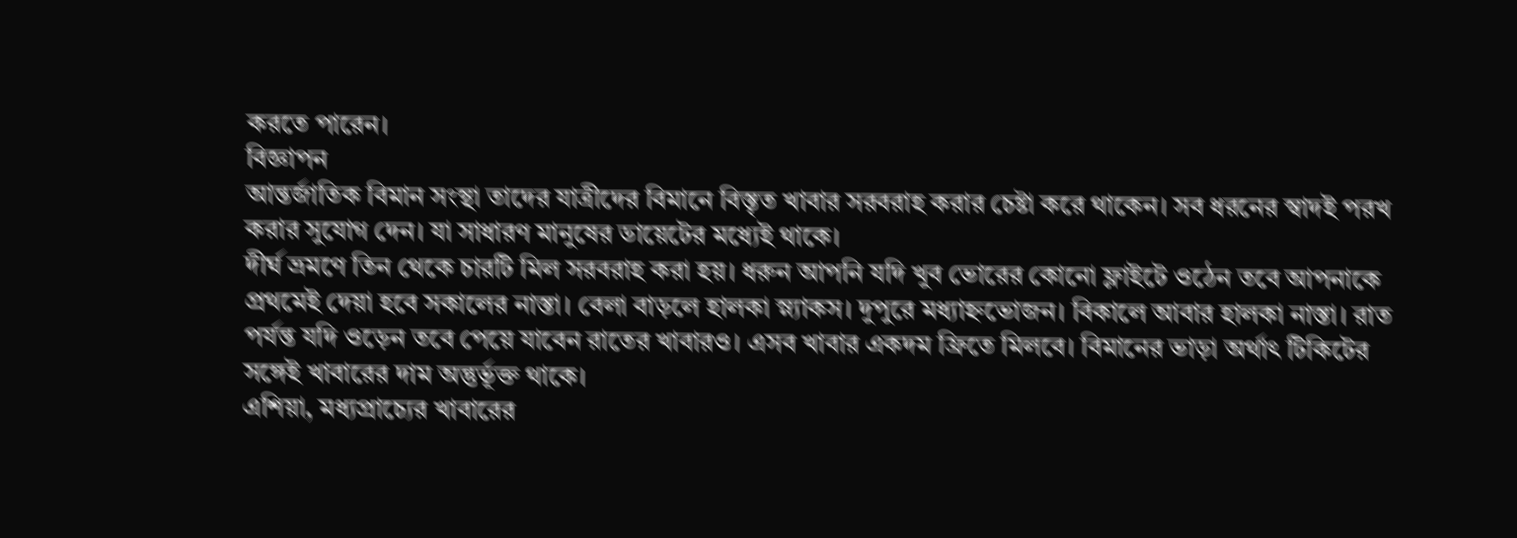করতে পারেন।
বিজ্ঞাপন
আন্তর্জাতিক বিমান সংস্থা তাদের যাত্রীদের বিমানে বিস্তৃত খাবার সরবরাহ করার চেষ্টা করে থাকেন। সব ধরনের স্বাদই পরখ করার সুযোগ দেন। যা সাধারণ মানুষের ডায়েটের মধ্যেই থাকে।
দীর্ঘ ভ্রমণে তিন থেকে চারটি মিল সরবরাহ করা হয়। ধরুন আপনি যদি খুব ভোরের কোনো ফ্লাইটে ওঠেন তবে আপনাকে প্রথমেই দেয়া হবে সকালের নাস্তা। বেলা বাড়লে হালকা স্ন্যাকস। দুপুরে মধ্যাহ্নভোজন। বিকালে আবার হালকা নাস্তা। রাত পর্যন্ত যদি ওড়েন তবে পেয়ে যাবেন রাতের খাবারও। এসব খাবার একদম ফ্রিতে মিলবে। বিমানের ভাড়া অর্থাৎ টিকিটের সঙ্গেই খাবারের দাম অন্তুর্ভূক্ত থাকে।
এশিয়া, মধ্যপ্রাচ্যের খাবারের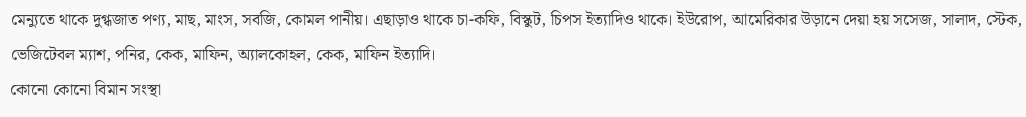মেন্যুতে থাকে দুগ্ধজাত পণ্য, মাছ, মাংস, সবজি, কোমল পানীয়। এছাড়াও থাকে চা-কফি, বিস্কুট, চিপস ইত্যাদিও থাকে। ইউরোপ, আমেরিকার উড়ানে দেয়া হয় সসেজ, সালাদ, স্টেক, ভেজিটেবল ম্যাশ, পনির, কেক, মাফিন, অ্যালকোহল, কেক, মাফিন ইত্যাদি।
কোনো কোনো বিমান সংস্থা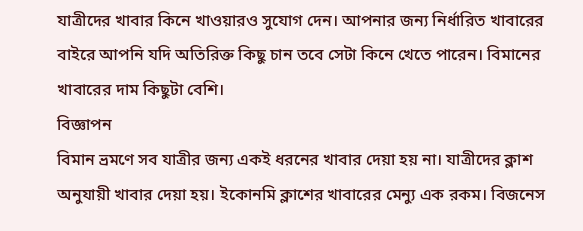যাত্রীদের খাবার কিনে খাওয়ারও সুযোগ দেন। আপনার জন্য নির্ধারিত খাবারের বাইরে আপনি যদি অতিরিক্ত কিছু চান তবে সেটা কিনে খেতে পারেন। বিমানের খাবারের দাম কিছুটা বেশি।
বিজ্ঞাপন
বিমান ভ্রমণে সব যাত্রীর জন্য একই ধরনের খাবার দেয়া হয় না। যাত্রীদের ক্লাশ অনুযায়ী খাবার দেয়া হয়। ইকোনমি ক্লাশের খাবারের মেন্যু এক রকম। বিজনেস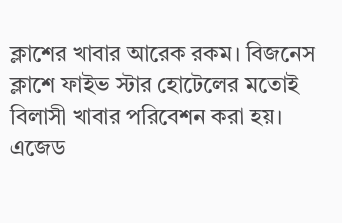ক্লাশের খাবার আরেক রকম। বিজনেস ক্লাশে ফাইভ স্টার হোটেলের মতোই বিলাসী খাবার পরিবেশন করা হয়।
এজেড